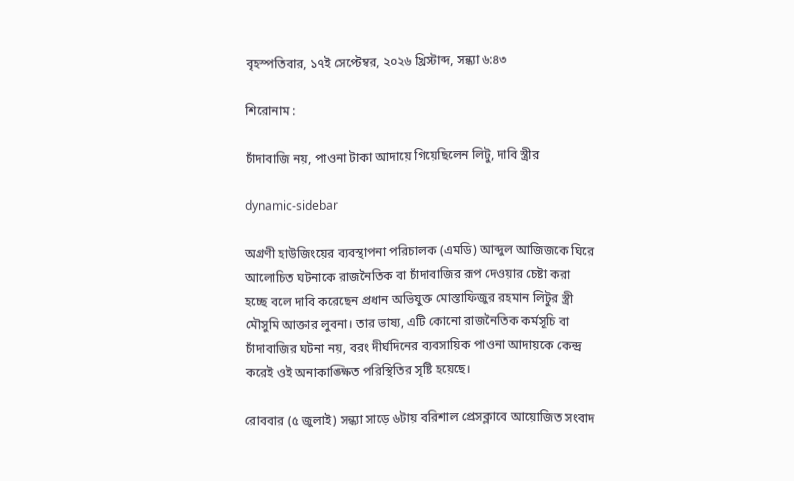বৃহস্পতিবার, ১৭ই সেপ্টেম্বর, ২০২৬ খ্রিস্টাব্দ, সন্ধ্যা ৬:৪৩

শিরোনাম :

চাঁদাবাজি নয়, পাওনা টাকা আদায়ে গিয়েছিলেন লিটু, দাবি স্ত্রীর

dynamic-sidebar

অগ্রণী হাউজিংয়ের ব্যবস্থাপনা পরিচালক (এমডি) আব্দুল আজিজকে ঘিরে আলোচিত ঘটনাকে রাজনৈতিক বা চাঁদাবাজির রূপ দেওয়ার চেষ্টা করা হচ্ছে বলে দাবি করেছেন প্রধান অভিযুক্ত মোস্তাফিজুর রহমান লিটুর স্ত্রী মৌসুমি আক্তার লুবনা। তার ভাষ্য, এটি কোনো রাজনৈতিক কর্মসূচি বা চাঁদাবাজির ঘটনা নয়, বরং দীর্ঘদিনের ব্যবসায়িক পাওনা আদায়কে কেন্দ্র করেই ওই অনাকাঙ্ক্ষিত পরিস্থিতির সৃষ্টি হয়েছে।

রোববার (৫ জুলাই) সন্ধ্যা সাড়ে ৬টায় বরিশাল প্রেসক্লাবে আয়োজিত সংবাদ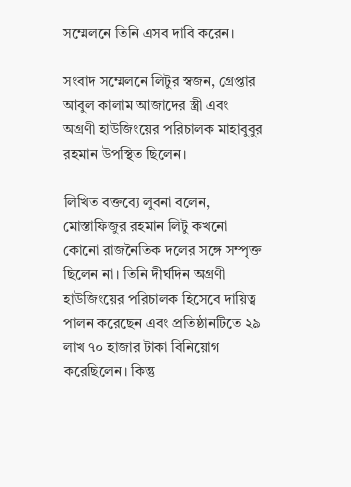সম্মেলনে তিনি এসব দাবি করেন।

সংবাদ সম্মেলনে লিটুর স্বজন, গ্রেপ্তার আবুল কালাম আজাদের স্ত্রী এবং অগ্রণী হাউজিংয়ের পরিচালক মাহাবুবুর রহমান উপস্থিত ছিলেন।

লিখিত বক্তব্যে লুবনা বলেন, মোস্তাফিজুর রহমান লিটু কখনো কোনো রাজনৈতিক দলের সঙ্গে সম্পৃক্ত ছিলেন না। তিনি দীর্ঘদিন অগ্রণী হাউজিংয়ের পরিচালক হিসেবে দায়িত্ব পালন করেছেন এবং প্রতিষ্ঠানটিতে ২৯ লাখ ৭০ হাজার টাকা বিনিয়োগ করেছিলেন। কিন্তু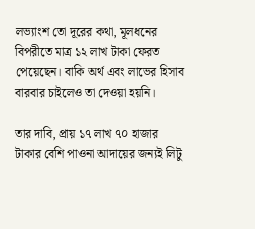লভ্যাংশ তো দূরের কথা, মূলধনের বিপরীতে মাত্র ১২ লাখ টাকা ফেরত পেয়েছেন। বাকি অর্থ এবং লাভের হিসাব বারবার চাইলেও তা দেওয়া হয়নি।

তার দাবি, প্রায় ১৭ লাখ ৭০ হাজার টাকার বেশি পাওনা আদায়ের জন্যই লিটু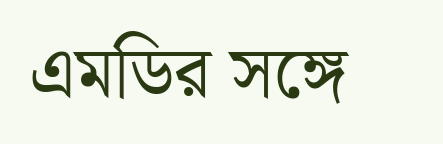এমডির সঙ্গে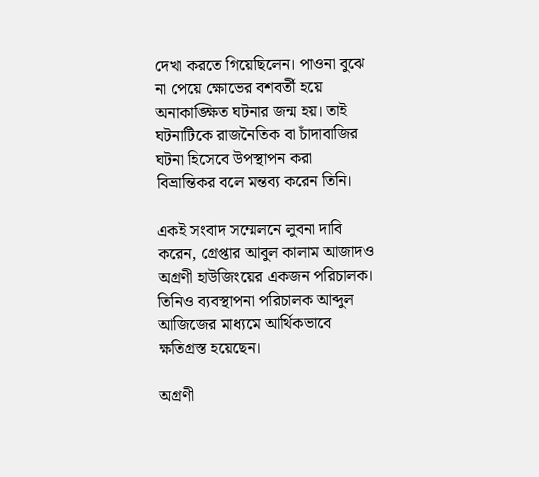দেখা করতে গিয়েছিলেন। পাওনা বুঝে না পেয়ে ক্ষোভের বশবর্তী হয়ে অনাকাঙ্ক্ষিত ঘটনার জন্ম হয়। তাই ঘটনাটিকে রাজনৈতিক বা চাঁদাবাজির ঘটনা হিসেবে উপস্থাপন করা বিভ্রান্তিকর বলে মন্তব্য করেন তিনি।

একই সংবাদ সম্মেলনে লুবনা দাবি করেন, গ্রেপ্তার আবুল কালাম আজাদও অগ্রণী হাউজিংয়ের একজন পরিচালক। তিনিও ব্যবস্থাপনা পরিচালক আব্দুল আজিজের মাধ্যমে আর্থিকভাবে ক্ষতিগ্রস্ত হয়েছেন।

অগ্রণী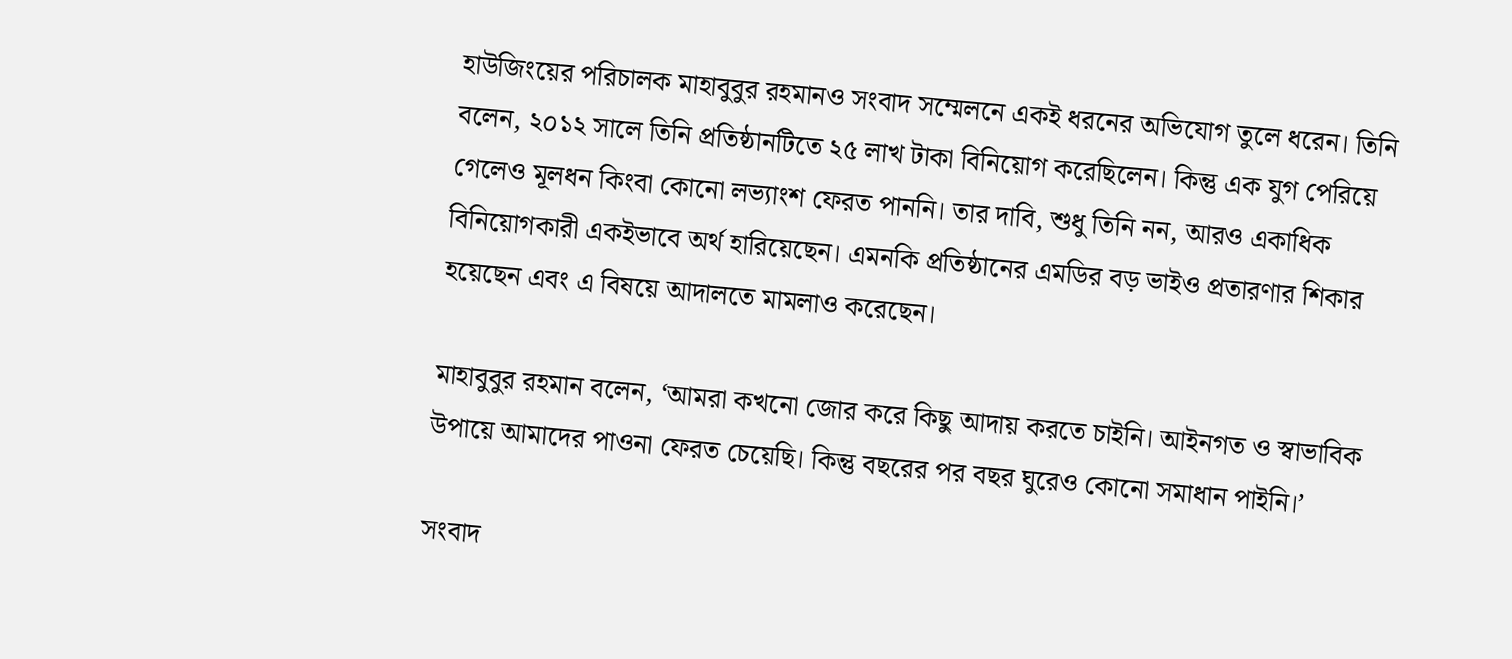হাউজিংয়ের পরিচালক মাহাবুবুর রহমানও সংবাদ সম্মেলনে একই ধরনের অভিযোগ তুলে ধরেন। তিনি বলেন, ২০১২ সালে তিনি প্রতিষ্ঠানটিতে ২৫ লাখ টাকা বিনিয়োগ করেছিলেন। কিন্তু এক যুগ পেরিয়ে গেলেও মূলধন কিংবা কোনো লভ্যাংশ ফেরত পাননি। তার দাবি, শুধু তিনি নন, আরও একাধিক বিনিয়োগকারী একইভাবে অর্থ হারিয়েছেন। এমনকি প্রতিষ্ঠানের এমডির বড় ভাইও প্রতারণার শিকার হয়েছেন এবং এ বিষয়ে আদালতে মামলাও করেছেন।

মাহাবুবুর রহমান বলেন, ‘আমরা কখনো জোর করে কিছু আদায় করতে চাইনি। আইনগত ও স্বাভাবিক উপায়ে আমাদের পাওনা ফেরত চেয়েছি। কিন্তু বছরের পর বছর ঘুরেও কোনো সমাধান পাইনি।’

সংবাদ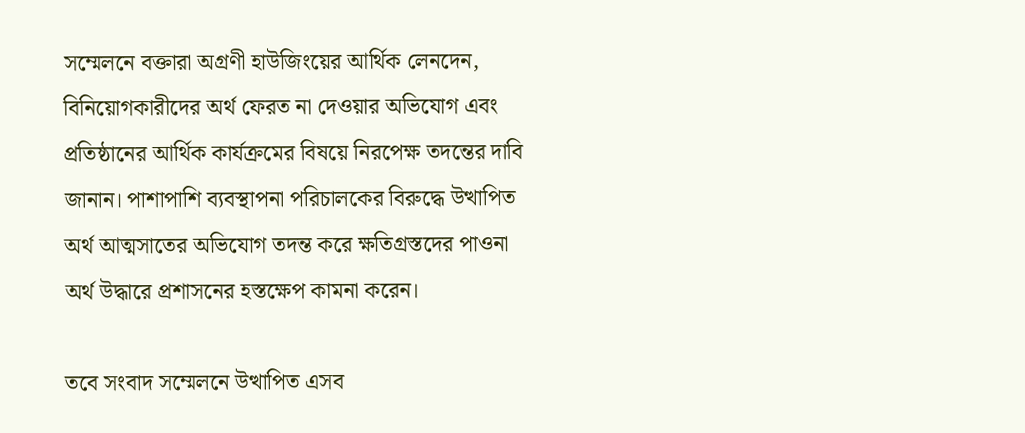সম্মেলনে বক্তারা অগ্রণী হাউজিংয়ের আর্থিক লেনদেন, বিনিয়োগকারীদের অর্থ ফেরত না দেওয়ার অভিযোগ এবং প্রতিষ্ঠানের আর্থিক কার্যক্রমের বিষয়ে নিরপেক্ষ তদন্তের দাবি জানান। পাশাপাশি ব্যবস্থাপনা পরিচালকের বিরুদ্ধে উত্থাপিত অর্থ আত্মসাতের অভিযোগ তদন্ত করে ক্ষতিগ্রস্তদের পাওনা অর্থ উদ্ধারে প্রশাসনের হস্তক্ষেপ কামনা করেন।

তবে সংবাদ সম্মেলনে উত্থাপিত এসব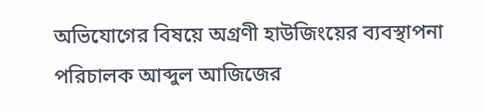অভিযোগের বিষয়ে অগ্রণী হাউজিংয়ের ব্যবস্থাপনা পরিচালক আব্দুল আজিজের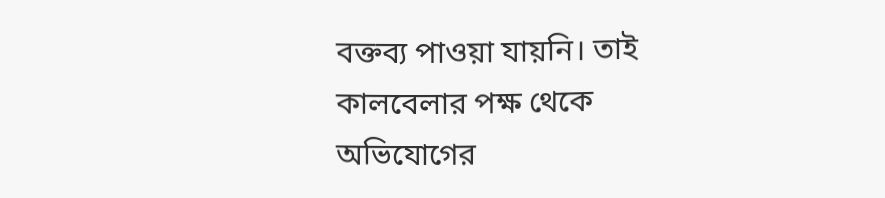বক্তব্য পাওয়া যায়নি। তাই কালবেলার পক্ষ থেকে অভিযোগের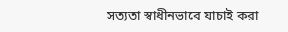সত্যতা স্বাধীনভাবে যাচাই করা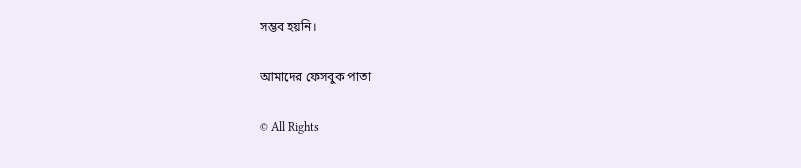সম্ভব হয়নি।

আমাদের ফেসবুক পাতা

© All Rights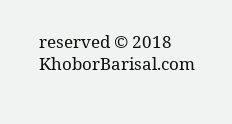reserved © 2018 KhoborBarisal.com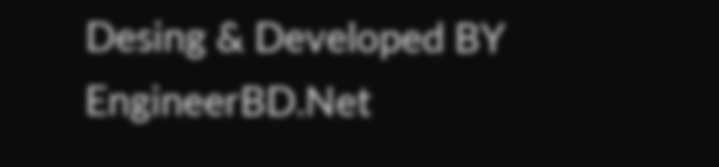Desing & Developed BY EngineerBD.Net